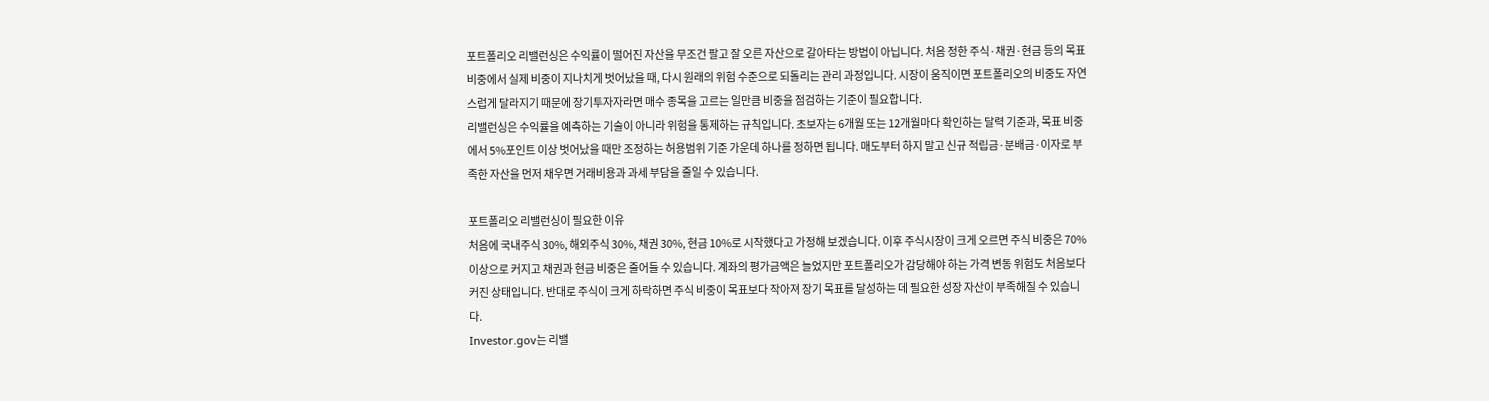포트폴리오 리밸런싱은 수익률이 떨어진 자산을 무조건 팔고 잘 오른 자산으로 갈아타는 방법이 아닙니다. 처음 정한 주식·채권·현금 등의 목표 비중에서 실제 비중이 지나치게 벗어났을 때, 다시 원래의 위험 수준으로 되돌리는 관리 과정입니다. 시장이 움직이면 포트폴리오의 비중도 자연스럽게 달라지기 때문에 장기투자자라면 매수 종목을 고르는 일만큼 비중을 점검하는 기준이 필요합니다.
리밸런싱은 수익률을 예측하는 기술이 아니라 위험을 통제하는 규칙입니다. 초보자는 6개월 또는 12개월마다 확인하는 달력 기준과, 목표 비중에서 5%포인트 이상 벗어났을 때만 조정하는 허용범위 기준 가운데 하나를 정하면 됩니다. 매도부터 하지 말고 신규 적립금·분배금·이자로 부족한 자산을 먼저 채우면 거래비용과 과세 부담을 줄일 수 있습니다.

포트폴리오 리밸런싱이 필요한 이유
처음에 국내주식 30%, 해외주식 30%, 채권 30%, 현금 10%로 시작했다고 가정해 보겠습니다. 이후 주식시장이 크게 오르면 주식 비중은 70% 이상으로 커지고 채권과 현금 비중은 줄어들 수 있습니다. 계좌의 평가금액은 늘었지만 포트폴리오가 감당해야 하는 가격 변동 위험도 처음보다 커진 상태입니다. 반대로 주식이 크게 하락하면 주식 비중이 목표보다 작아져 장기 목표를 달성하는 데 필요한 성장 자산이 부족해질 수 있습니다.
Investor.gov는 리밸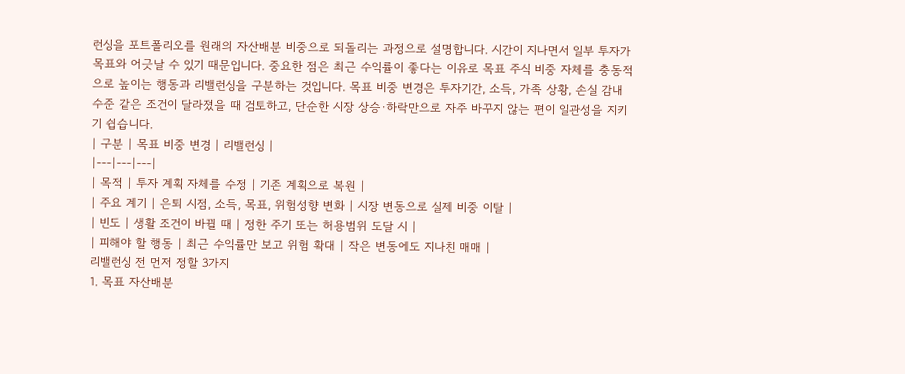런싱을 포트폴리오를 원래의 자산배분 비중으로 되돌리는 과정으로 설명합니다. 시간이 지나면서 일부 투자가 목표와 어긋날 수 있기 때문입니다. 중요한 점은 최근 수익률이 좋다는 이유로 목표 주식 비중 자체를 충동적으로 높이는 행동과 리밸런싱을 구분하는 것입니다. 목표 비중 변경은 투자기간, 소득, 가족 상황, 손실 감내 수준 같은 조건이 달라졌을 때 검토하고, 단순한 시장 상승·하락만으로 자주 바꾸지 않는 편이 일관성을 지키기 쉽습니다.
| 구분 | 목표 비중 변경 | 리밸런싱 |
|---|---|---|
| 목적 | 투자 계획 자체를 수정 | 기존 계획으로 복원 |
| 주요 계기 | 은퇴 시점, 소득, 목표, 위험성향 변화 | 시장 변동으로 실제 비중 이탈 |
| 빈도 | 생활 조건이 바뀔 때 | 정한 주기 또는 허용범위 도달 시 |
| 피해야 할 행동 | 최근 수익률만 보고 위험 확대 | 작은 변동에도 지나친 매매 |
리밸런싱 전 먼저 정할 3가지
1. 목표 자산배분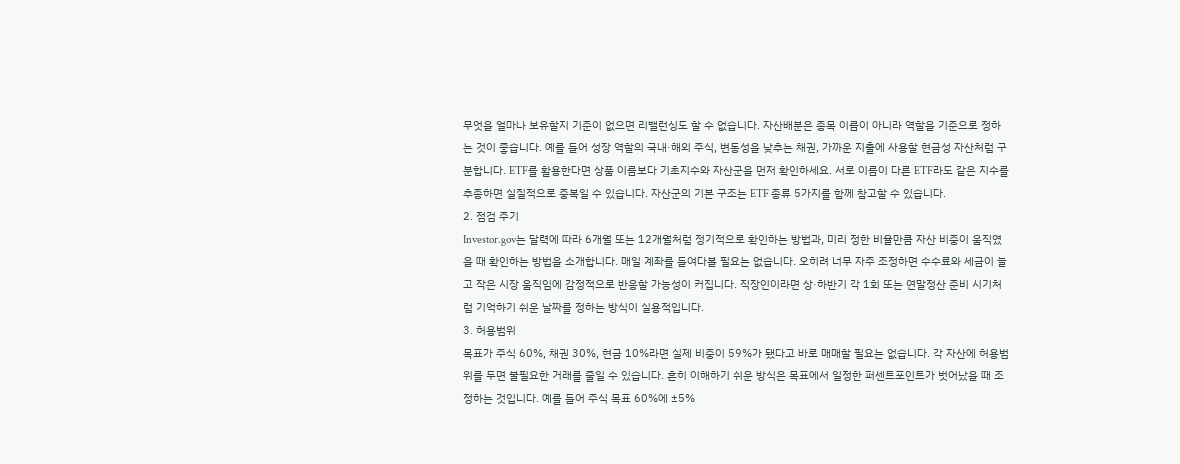무엇을 얼마나 보유할지 기준이 없으면 리밸런싱도 할 수 없습니다. 자산배분은 종목 이름이 아니라 역할을 기준으로 정하는 것이 좋습니다. 예를 들어 성장 역할의 국내·해외 주식, 변동성을 낮추는 채권, 가까운 지출에 사용할 현금성 자산처럼 구분합니다. ETF를 활용한다면 상품 이름보다 기초지수와 자산군을 먼저 확인하세요. 서로 이름이 다른 ETF라도 같은 지수를 추종하면 실질적으로 중복일 수 있습니다. 자산군의 기본 구조는 ETF 종류 5가지를 함께 참고할 수 있습니다.
2. 점검 주기
Investor.gov는 달력에 따라 6개월 또는 12개월처럼 정기적으로 확인하는 방법과, 미리 정한 비율만큼 자산 비중이 움직였을 때 확인하는 방법을 소개합니다. 매일 계좌를 들여다볼 필요는 없습니다. 오히려 너무 자주 조정하면 수수료와 세금이 늘고 작은 시장 움직임에 감정적으로 반응할 가능성이 커집니다. 직장인이라면 상·하반기 각 1회 또는 연말정산 준비 시기처럼 기억하기 쉬운 날짜를 정하는 방식이 실용적입니다.
3. 허용범위
목표가 주식 60%, 채권 30%, 현금 10%라면 실제 비중이 59%가 됐다고 바로 매매할 필요는 없습니다. 각 자산에 허용범위를 두면 불필요한 거래를 줄일 수 있습니다. 흔히 이해하기 쉬운 방식은 목표에서 일정한 퍼센트포인트가 벗어났을 때 조정하는 것입니다. 예를 들어 주식 목표 60%에 ±5%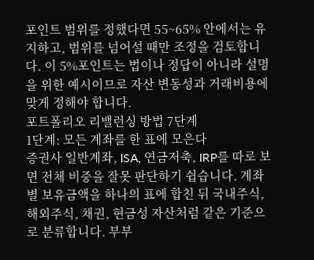포인트 범위를 정했다면 55~65% 안에서는 유지하고, 범위를 넘어설 때만 조정을 검토합니다. 이 5%포인트는 법이나 정답이 아니라 설명을 위한 예시이므로 자산 변동성과 거래비용에 맞게 정해야 합니다.
포트폴리오 리밸런싱 방법 7단계
1단계: 모든 계좌를 한 표에 모은다
증권사 일반계좌, ISA, 연금저축, IRP를 따로 보면 전체 비중을 잘못 판단하기 쉽습니다. 계좌별 보유금액을 하나의 표에 합친 뒤 국내주식, 해외주식, 채권, 현금성 자산처럼 같은 기준으로 분류합니다. 부부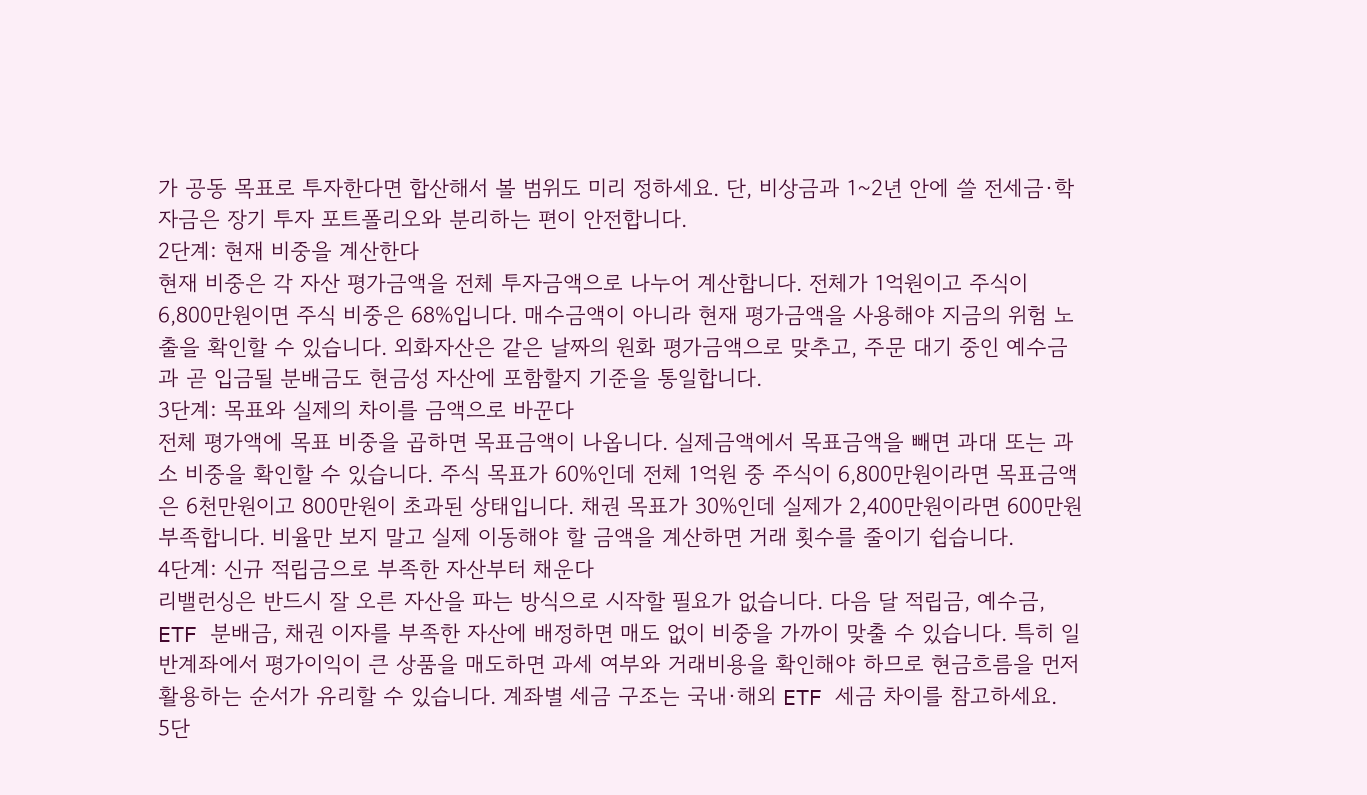가 공동 목표로 투자한다면 합산해서 볼 범위도 미리 정하세요. 단, 비상금과 1~2년 안에 쓸 전세금·학자금은 장기 투자 포트폴리오와 분리하는 편이 안전합니다.
2단계: 현재 비중을 계산한다
현재 비중은 각 자산 평가금액을 전체 투자금액으로 나누어 계산합니다. 전체가 1억원이고 주식이 6,800만원이면 주식 비중은 68%입니다. 매수금액이 아니라 현재 평가금액을 사용해야 지금의 위험 노출을 확인할 수 있습니다. 외화자산은 같은 날짜의 원화 평가금액으로 맞추고, 주문 대기 중인 예수금과 곧 입금될 분배금도 현금성 자산에 포함할지 기준을 통일합니다.
3단계: 목표와 실제의 차이를 금액으로 바꾼다
전체 평가액에 목표 비중을 곱하면 목표금액이 나옵니다. 실제금액에서 목표금액을 빼면 과대 또는 과소 비중을 확인할 수 있습니다. 주식 목표가 60%인데 전체 1억원 중 주식이 6,800만원이라면 목표금액은 6천만원이고 800만원이 초과된 상태입니다. 채권 목표가 30%인데 실제가 2,400만원이라면 600만원 부족합니다. 비율만 보지 말고 실제 이동해야 할 금액을 계산하면 거래 횟수를 줄이기 쉽습니다.
4단계: 신규 적립금으로 부족한 자산부터 채운다
리밸런싱은 반드시 잘 오른 자산을 파는 방식으로 시작할 필요가 없습니다. 다음 달 적립금, 예수금, ETF 분배금, 채권 이자를 부족한 자산에 배정하면 매도 없이 비중을 가까이 맞출 수 있습니다. 특히 일반계좌에서 평가이익이 큰 상품을 매도하면 과세 여부와 거래비용을 확인해야 하므로 현금흐름을 먼저 활용하는 순서가 유리할 수 있습니다. 계좌별 세금 구조는 국내·해외 ETF 세금 차이를 참고하세요.
5단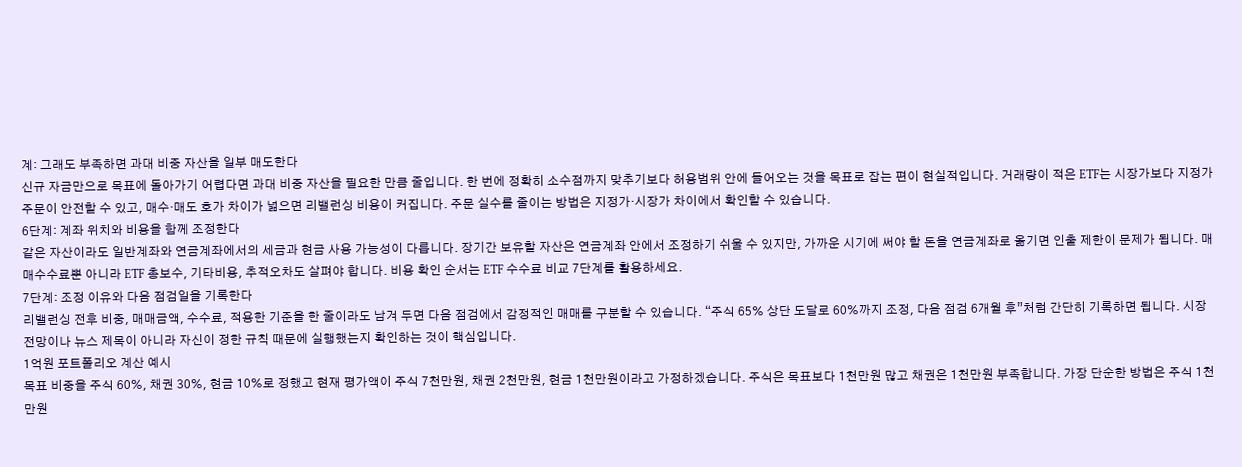계: 그래도 부족하면 과대 비중 자산을 일부 매도한다
신규 자금만으로 목표에 돌아가기 어렵다면 과대 비중 자산을 필요한 만큼 줄입니다. 한 번에 정확히 소수점까지 맞추기보다 허용범위 안에 들어오는 것을 목표로 잡는 편이 현실적입니다. 거래량이 적은 ETF는 시장가보다 지정가 주문이 안전할 수 있고, 매수·매도 호가 차이가 넓으면 리밸런싱 비용이 커집니다. 주문 실수를 줄이는 방법은 지정가·시장가 차이에서 확인할 수 있습니다.
6단계: 계좌 위치와 비용을 함께 조정한다
같은 자산이라도 일반계좌와 연금계좌에서의 세금과 현금 사용 가능성이 다릅니다. 장기간 보유할 자산은 연금계좌 안에서 조정하기 쉬울 수 있지만, 가까운 시기에 써야 할 돈을 연금계좌로 옮기면 인출 제한이 문제가 됩니다. 매매수수료뿐 아니라 ETF 총보수, 기타비용, 추적오차도 살펴야 합니다. 비용 확인 순서는 ETF 수수료 비교 7단계를 활용하세요.
7단계: 조정 이유와 다음 점검일을 기록한다
리밸런싱 전후 비중, 매매금액, 수수료, 적용한 기준을 한 줄이라도 남겨 두면 다음 점검에서 감정적인 매매를 구분할 수 있습니다. “주식 65% 상단 도달로 60%까지 조정, 다음 점검 6개월 후”처럼 간단히 기록하면 됩니다. 시장 전망이나 뉴스 제목이 아니라 자신이 정한 규칙 때문에 실행했는지 확인하는 것이 핵심입니다.
1억원 포트폴리오 계산 예시
목표 비중을 주식 60%, 채권 30%, 현금 10%로 정했고 현재 평가액이 주식 7천만원, 채권 2천만원, 현금 1천만원이라고 가정하겠습니다. 주식은 목표보다 1천만원 많고 채권은 1천만원 부족합니다. 가장 단순한 방법은 주식 1천만원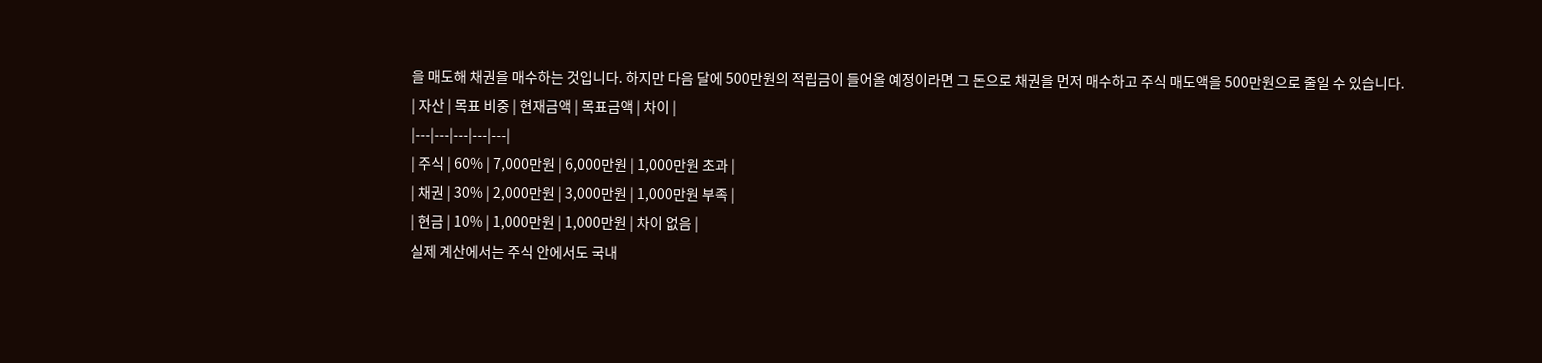을 매도해 채권을 매수하는 것입니다. 하지만 다음 달에 500만원의 적립금이 들어올 예정이라면 그 돈으로 채권을 먼저 매수하고 주식 매도액을 500만원으로 줄일 수 있습니다.
| 자산 | 목표 비중 | 현재금액 | 목표금액 | 차이 |
|---|---|---|---|---|
| 주식 | 60% | 7,000만원 | 6,000만원 | 1,000만원 초과 |
| 채권 | 30% | 2,000만원 | 3,000만원 | 1,000만원 부족 |
| 현금 | 10% | 1,000만원 | 1,000만원 | 차이 없음 |
실제 계산에서는 주식 안에서도 국내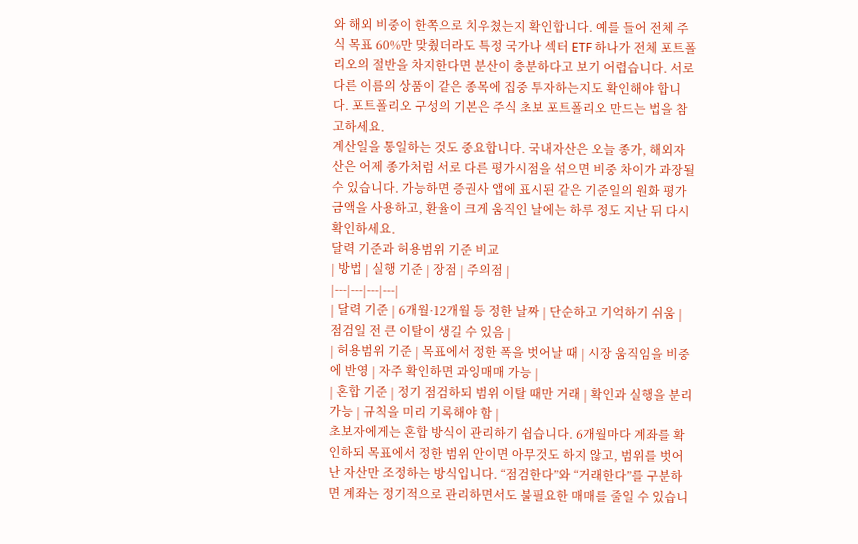와 해외 비중이 한쪽으로 치우쳤는지 확인합니다. 예를 들어 전체 주식 목표 60%만 맞췄더라도 특정 국가나 섹터 ETF 하나가 전체 포트폴리오의 절반을 차지한다면 분산이 충분하다고 보기 어렵습니다. 서로 다른 이름의 상품이 같은 종목에 집중 투자하는지도 확인해야 합니다. 포트폴리오 구성의 기본은 주식 초보 포트폴리오 만드는 법을 참고하세요.
계산일을 통일하는 것도 중요합니다. 국내자산은 오늘 종가, 해외자산은 어제 종가처럼 서로 다른 평가시점을 섞으면 비중 차이가 과장될 수 있습니다. 가능하면 증권사 앱에 표시된 같은 기준일의 원화 평가금액을 사용하고, 환율이 크게 움직인 날에는 하루 정도 지난 뒤 다시 확인하세요.
달력 기준과 허용범위 기준 비교
| 방법 | 실행 기준 | 장점 | 주의점 |
|---|---|---|---|
| 달력 기준 | 6개월·12개월 등 정한 날짜 | 단순하고 기억하기 쉬움 | 점검일 전 큰 이탈이 생길 수 있음 |
| 허용범위 기준 | 목표에서 정한 폭을 벗어날 때 | 시장 움직임을 비중에 반영 | 자주 확인하면 과잉매매 가능 |
| 혼합 기준 | 정기 점검하되 범위 이탈 때만 거래 | 확인과 실행을 분리 가능 | 규칙을 미리 기록해야 함 |
초보자에게는 혼합 방식이 관리하기 쉽습니다. 6개월마다 계좌를 확인하되 목표에서 정한 범위 안이면 아무것도 하지 않고, 범위를 벗어난 자산만 조정하는 방식입니다. “점검한다”와 “거래한다”를 구분하면 계좌는 정기적으로 관리하면서도 불필요한 매매를 줄일 수 있습니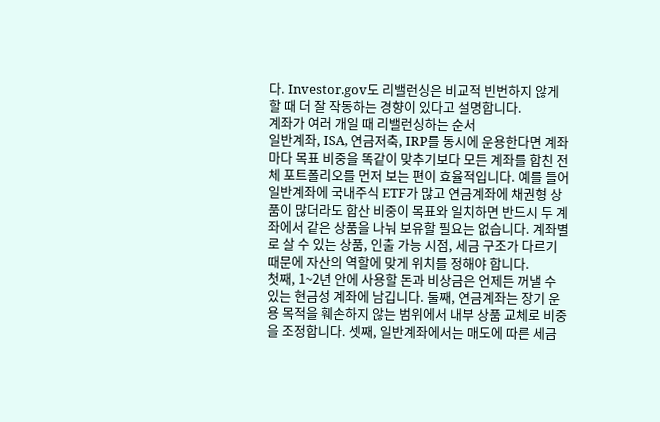다. Investor.gov도 리밸런싱은 비교적 빈번하지 않게 할 때 더 잘 작동하는 경향이 있다고 설명합니다.
계좌가 여러 개일 때 리밸런싱하는 순서
일반계좌, ISA, 연금저축, IRP를 동시에 운용한다면 계좌마다 목표 비중을 똑같이 맞추기보다 모든 계좌를 합친 전체 포트폴리오를 먼저 보는 편이 효율적입니다. 예를 들어 일반계좌에 국내주식 ETF가 많고 연금계좌에 채권형 상품이 많더라도 합산 비중이 목표와 일치하면 반드시 두 계좌에서 같은 상품을 나눠 보유할 필요는 없습니다. 계좌별로 살 수 있는 상품, 인출 가능 시점, 세금 구조가 다르기 때문에 자산의 역할에 맞게 위치를 정해야 합니다.
첫째, 1~2년 안에 사용할 돈과 비상금은 언제든 꺼낼 수 있는 현금성 계좌에 남깁니다. 둘째, 연금계좌는 장기 운용 목적을 훼손하지 않는 범위에서 내부 상품 교체로 비중을 조정합니다. 셋째, 일반계좌에서는 매도에 따른 세금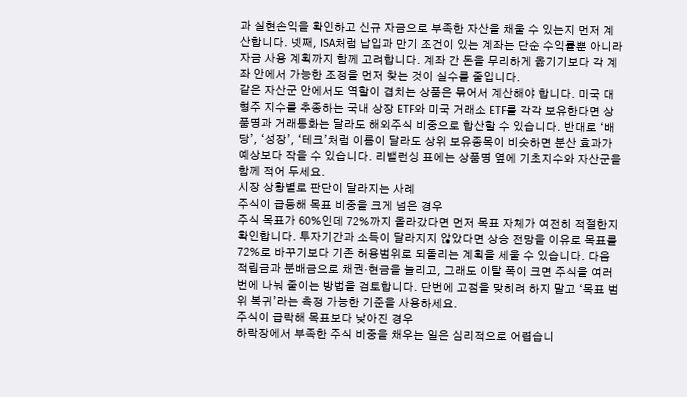과 실현손익을 확인하고 신규 자금으로 부족한 자산을 채울 수 있는지 먼저 계산합니다. 넷째, ISA처럼 납입과 만기 조건이 있는 계좌는 단순 수익률뿐 아니라 자금 사용 계획까지 함께 고려합니다. 계좌 간 돈을 무리하게 옮기기보다 각 계좌 안에서 가능한 조정을 먼저 찾는 것이 실수를 줄입니다.
같은 자산군 안에서도 역할이 겹치는 상품은 묶어서 계산해야 합니다. 미국 대형주 지수를 추종하는 국내 상장 ETF와 미국 거래소 ETF를 각각 보유한다면 상품명과 거래통화는 달라도 해외주식 비중으로 합산할 수 있습니다. 반대로 ‘배당’, ‘성장’, ‘테크’처럼 이름이 달라도 상위 보유종목이 비슷하면 분산 효과가 예상보다 작을 수 있습니다. 리밸런싱 표에는 상품명 옆에 기초지수와 자산군을 함께 적어 두세요.
시장 상황별로 판단이 달라지는 사례
주식이 급등해 목표 비중을 크게 넘은 경우
주식 목표가 60%인데 72%까지 올라갔다면 먼저 목표 자체가 여전히 적절한지 확인합니다. 투자기간과 소득이 달라지지 않았다면 상승 전망을 이유로 목표를 72%로 바꾸기보다 기존 허용범위로 되돌리는 계획을 세울 수 있습니다. 다음 적립금과 분배금으로 채권·현금을 늘리고, 그래도 이탈 폭이 크면 주식을 여러 번에 나눠 줄이는 방법을 검토합니다. 단번에 고점을 맞히려 하지 말고 ‘목표 범위 복귀’라는 측정 가능한 기준을 사용하세요.
주식이 급락해 목표보다 낮아진 경우
하락장에서 부족한 주식 비중을 채우는 일은 심리적으로 어렵습니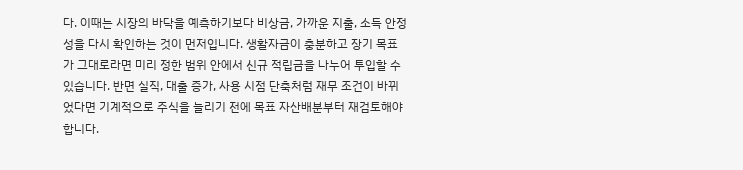다. 이때는 시장의 바닥을 예측하기보다 비상금, 가까운 지출, 소득 안정성을 다시 확인하는 것이 먼저입니다. 생활자금이 충분하고 장기 목표가 그대로라면 미리 정한 범위 안에서 신규 적립금을 나누어 투입할 수 있습니다. 반면 실직, 대출 증가, 사용 시점 단축처럼 재무 조건이 바뀌었다면 기계적으로 주식을 늘리기 전에 목표 자산배분부터 재검토해야 합니다.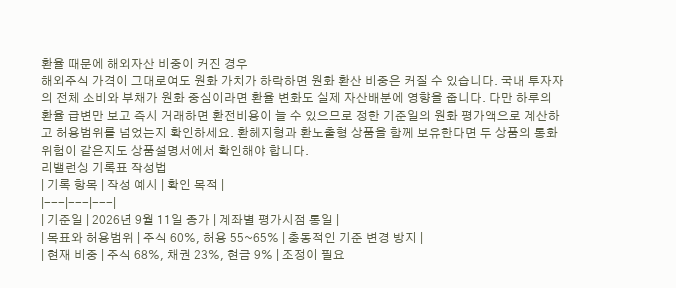환율 때문에 해외자산 비중이 커진 경우
해외주식 가격이 그대로여도 원화 가치가 하락하면 원화 환산 비중은 커질 수 있습니다. 국내 투자자의 전체 소비와 부채가 원화 중심이라면 환율 변화도 실제 자산배분에 영향을 줍니다. 다만 하루의 환율 급변만 보고 즉시 거래하면 환전비용이 늘 수 있으므로 정한 기준일의 원화 평가액으로 계산하고 허용범위를 넘었는지 확인하세요. 환헤지형과 환노출형 상품을 함께 보유한다면 두 상품의 통화 위험이 같은지도 상품설명서에서 확인해야 합니다.
리밸런싱 기록표 작성법
| 기록 항목 | 작성 예시 | 확인 목적 |
|---|---|---|
| 기준일 | 2026년 9월 11일 종가 | 계좌별 평가시점 통일 |
| 목표와 허용범위 | 주식 60%, 허용 55~65% | 충동적인 기준 변경 방지 |
| 현재 비중 | 주식 68%, 채권 23%, 현금 9% | 조정이 필요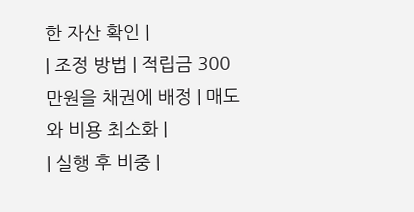한 자산 확인 |
| 조정 방법 | 적립금 300만원을 채권에 배정 | 매도와 비용 최소화 |
| 실행 후 비중 |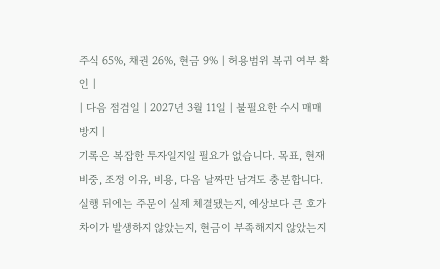주식 65%, 채권 26%, 현금 9% | 허용범위 복귀 여부 확인 |
| 다음 점검일 | 2027년 3월 11일 | 불필요한 수시 매매 방지 |
기록은 복잡한 투자일지일 필요가 없습니다. 목표, 현재 비중, 조정 이유, 비용, 다음 날짜만 남겨도 충분합니다. 실행 뒤에는 주문이 실제 체결됐는지, 예상보다 큰 호가 차이가 발생하지 않았는지, 현금이 부족해지지 않았는지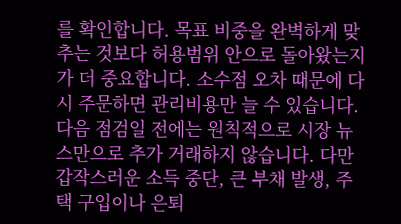를 확인합니다. 목표 비중을 완벽하게 맞추는 것보다 허용범위 안으로 돌아왔는지가 더 중요합니다. 소수점 오차 때문에 다시 주문하면 관리비용만 늘 수 있습니다.
다음 점검일 전에는 원칙적으로 시장 뉴스만으로 추가 거래하지 않습니다. 다만 갑작스러운 소득 중단, 큰 부채 발생, 주택 구입이나 은퇴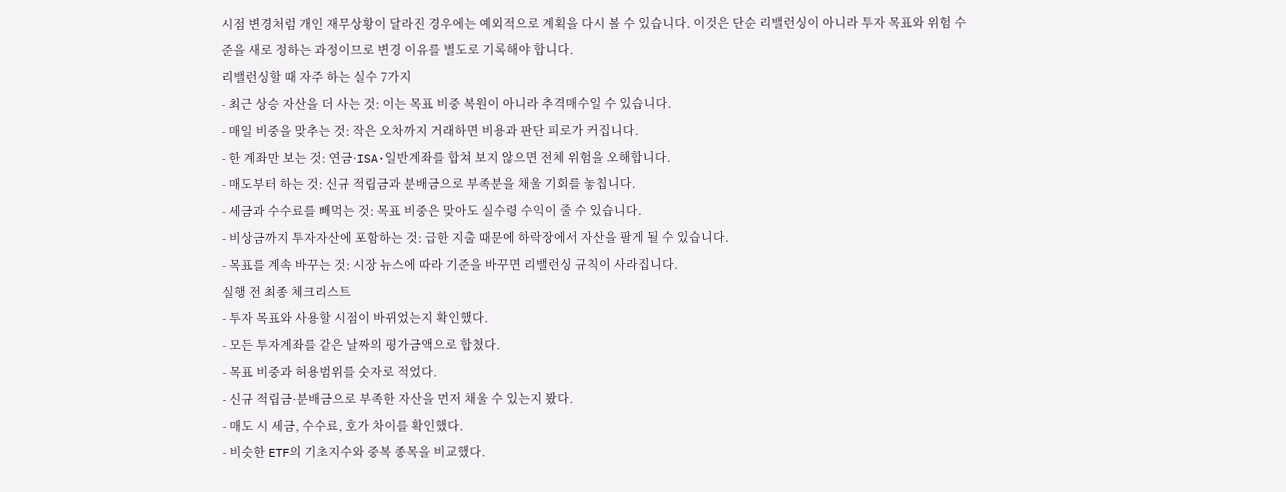시점 변경처럼 개인 재무상황이 달라진 경우에는 예외적으로 계획을 다시 볼 수 있습니다. 이것은 단순 리밸런싱이 아니라 투자 목표와 위험 수준을 새로 정하는 과정이므로 변경 이유를 별도로 기록해야 합니다.
리밸런싱할 때 자주 하는 실수 7가지
- 최근 상승 자산을 더 사는 것: 이는 목표 비중 복원이 아니라 추격매수일 수 있습니다.
- 매일 비중을 맞추는 것: 작은 오차까지 거래하면 비용과 판단 피로가 커집니다.
- 한 계좌만 보는 것: 연금·ISA·일반계좌를 합쳐 보지 않으면 전체 위험을 오해합니다.
- 매도부터 하는 것: 신규 적립금과 분배금으로 부족분을 채울 기회를 놓칩니다.
- 세금과 수수료를 빼먹는 것: 목표 비중은 맞아도 실수령 수익이 줄 수 있습니다.
- 비상금까지 투자자산에 포함하는 것: 급한 지출 때문에 하락장에서 자산을 팔게 될 수 있습니다.
- 목표를 계속 바꾸는 것: 시장 뉴스에 따라 기준을 바꾸면 리밸런싱 규칙이 사라집니다.
실행 전 최종 체크리스트
- 투자 목표와 사용할 시점이 바뀌었는지 확인했다.
- 모든 투자계좌를 같은 날짜의 평가금액으로 합쳤다.
- 목표 비중과 허용범위를 숫자로 적었다.
- 신규 적립금·분배금으로 부족한 자산을 먼저 채울 수 있는지 봤다.
- 매도 시 세금, 수수료, 호가 차이를 확인했다.
- 비슷한 ETF의 기초지수와 중복 종목을 비교했다.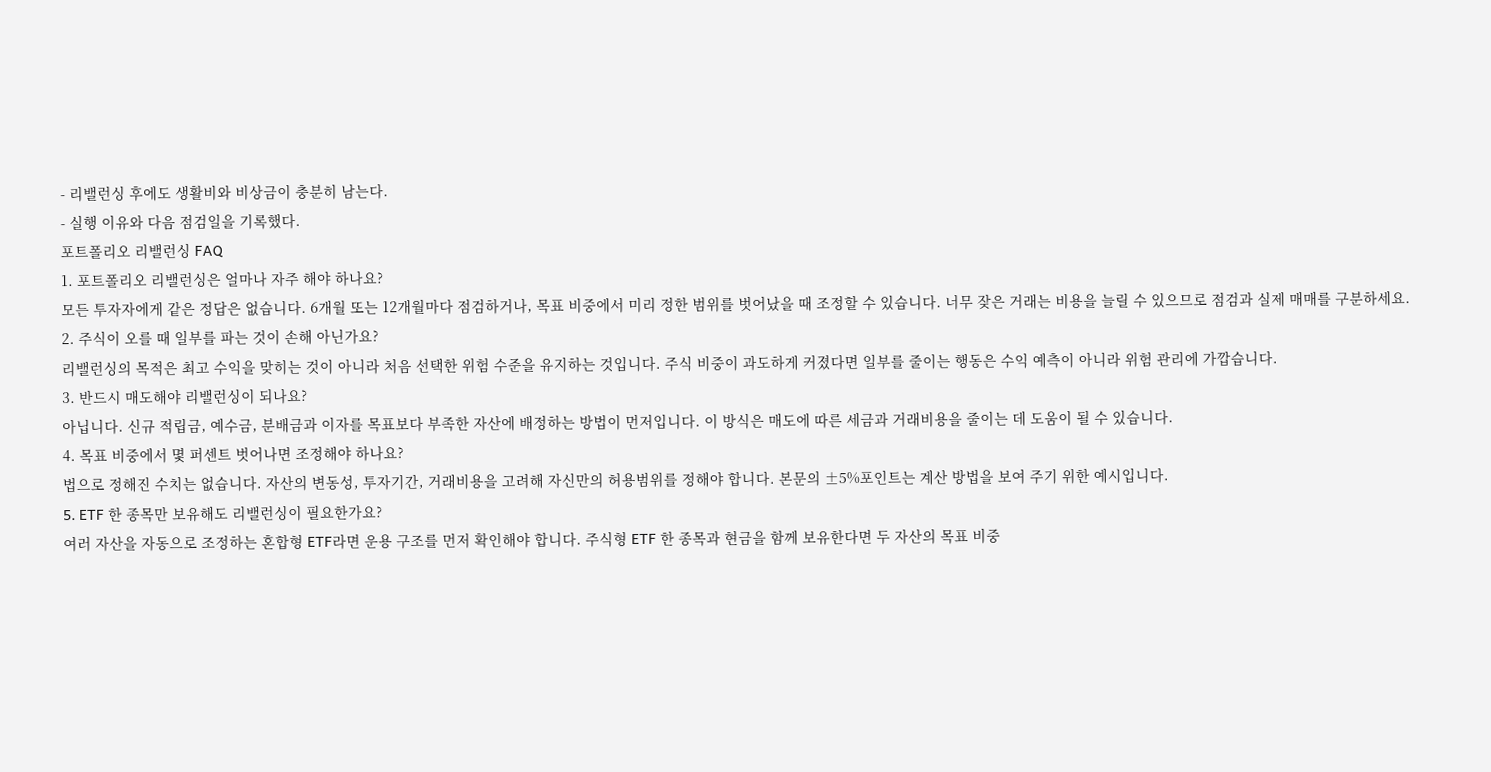- 리밸런싱 후에도 생활비와 비상금이 충분히 남는다.
- 실행 이유와 다음 점검일을 기록했다.
포트폴리오 리밸런싱 FAQ
1. 포트폴리오 리밸런싱은 얼마나 자주 해야 하나요?
모든 투자자에게 같은 정답은 없습니다. 6개월 또는 12개월마다 점검하거나, 목표 비중에서 미리 정한 범위를 벗어났을 때 조정할 수 있습니다. 너무 잦은 거래는 비용을 늘릴 수 있으므로 점검과 실제 매매를 구분하세요.
2. 주식이 오를 때 일부를 파는 것이 손해 아닌가요?
리밸런싱의 목적은 최고 수익을 맞히는 것이 아니라 처음 선택한 위험 수준을 유지하는 것입니다. 주식 비중이 과도하게 커졌다면 일부를 줄이는 행동은 수익 예측이 아니라 위험 관리에 가깝습니다.
3. 반드시 매도해야 리밸런싱이 되나요?
아닙니다. 신규 적립금, 예수금, 분배금과 이자를 목표보다 부족한 자산에 배정하는 방법이 먼저입니다. 이 방식은 매도에 따른 세금과 거래비용을 줄이는 데 도움이 될 수 있습니다.
4. 목표 비중에서 몇 퍼센트 벗어나면 조정해야 하나요?
법으로 정해진 수치는 없습니다. 자산의 변동성, 투자기간, 거래비용을 고려해 자신만의 허용범위를 정해야 합니다. 본문의 ±5%포인트는 계산 방법을 보여 주기 위한 예시입니다.
5. ETF 한 종목만 보유해도 리밸런싱이 필요한가요?
여러 자산을 자동으로 조정하는 혼합형 ETF라면 운용 구조를 먼저 확인해야 합니다. 주식형 ETF 한 종목과 현금을 함께 보유한다면 두 자산의 목표 비중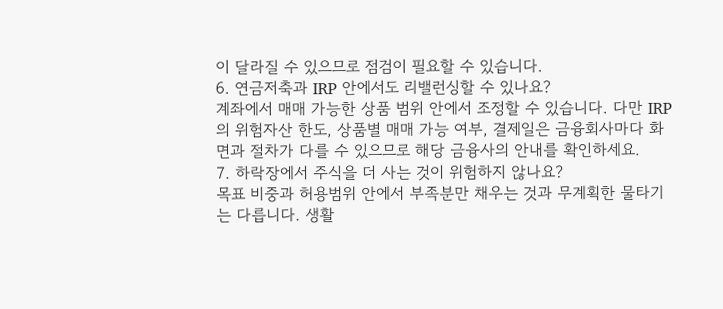이 달라질 수 있으므로 점검이 필요할 수 있습니다.
6. 연금저축과 IRP 안에서도 리밸런싱할 수 있나요?
계좌에서 매매 가능한 상품 범위 안에서 조정할 수 있습니다. 다만 IRP의 위험자산 한도, 상품별 매매 가능 여부, 결제일은 금융회사마다 화면과 절차가 다를 수 있으므로 해당 금융사의 안내를 확인하세요.
7. 하락장에서 주식을 더 사는 것이 위험하지 않나요?
목표 비중과 허용범위 안에서 부족분만 채우는 것과 무계획한 물타기는 다릅니다. 생활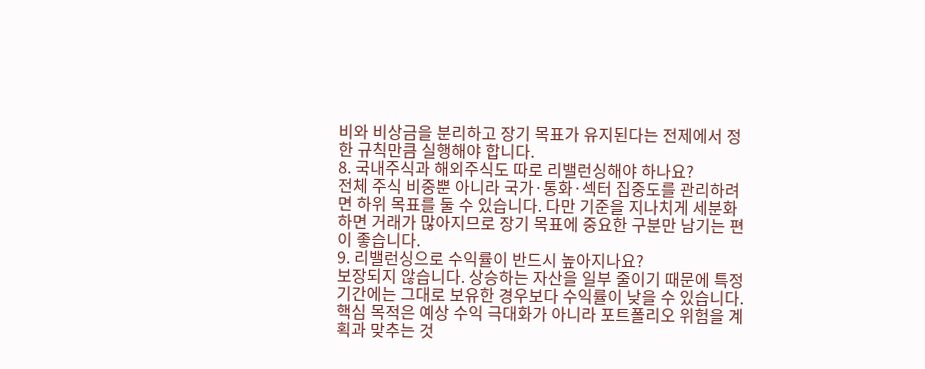비와 비상금을 분리하고 장기 목표가 유지된다는 전제에서 정한 규칙만큼 실행해야 합니다.
8. 국내주식과 해외주식도 따로 리밸런싱해야 하나요?
전체 주식 비중뿐 아니라 국가·통화·섹터 집중도를 관리하려면 하위 목표를 둘 수 있습니다. 다만 기준을 지나치게 세분화하면 거래가 많아지므로 장기 목표에 중요한 구분만 남기는 편이 좋습니다.
9. 리밸런싱으로 수익률이 반드시 높아지나요?
보장되지 않습니다. 상승하는 자산을 일부 줄이기 때문에 특정 기간에는 그대로 보유한 경우보다 수익률이 낮을 수 있습니다. 핵심 목적은 예상 수익 극대화가 아니라 포트폴리오 위험을 계획과 맞추는 것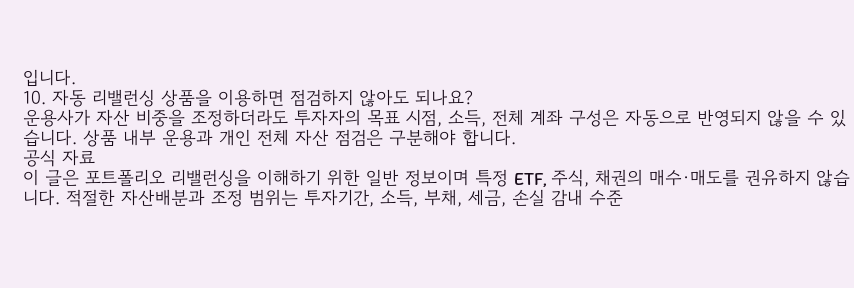입니다.
10. 자동 리밸런싱 상품을 이용하면 점검하지 않아도 되나요?
운용사가 자산 비중을 조정하더라도 투자자의 목표 시점, 소득, 전체 계좌 구성은 자동으로 반영되지 않을 수 있습니다. 상품 내부 운용과 개인 전체 자산 점검은 구분해야 합니다.
공식 자료
이 글은 포트폴리오 리밸런싱을 이해하기 위한 일반 정보이며 특정 ETF, 주식, 채권의 매수·매도를 권유하지 않습니다. 적절한 자산배분과 조정 범위는 투자기간, 소득, 부채, 세금, 손실 감내 수준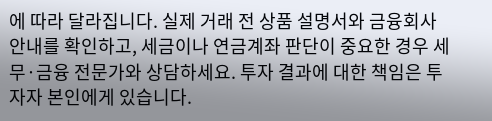에 따라 달라집니다. 실제 거래 전 상품 설명서와 금융회사 안내를 확인하고, 세금이나 연금계좌 판단이 중요한 경우 세무·금융 전문가와 상담하세요. 투자 결과에 대한 책임은 투자자 본인에게 있습니다.